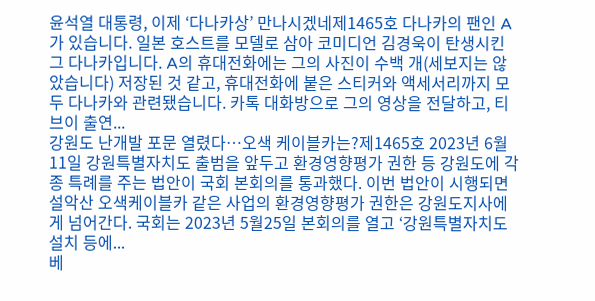윤석열 대통령, 이제 ‘다나카상’ 만나시겠네제1465호 다나카의 팬인 A가 있습니다. 일본 호스트를 모델로 삼아 코미디언 김경욱이 탄생시킨 그 다나카입니다. A의 휴대전화에는 그의 사진이 수백 개(세보지는 않았습니다) 저장된 것 같고, 휴대전화에 붙은 스티커와 액세서리까지 모두 다나카와 관련됐습니다. 카톡 대화방으로 그의 영상을 전달하고, 티브이 출연...
강원도 난개발 포문 열렸다…오색 케이블카는?제1465호 2023년 6월11일 강원특별자치도 출범을 앞두고 환경영향평가 권한 등 강원도에 각종 특례를 주는 법안이 국회 본회의를 통과했다. 이번 법안이 시행되면 설악산 오색케이블카 같은 사업의 환경영향평가 권한은 강원도지사에게 넘어간다. 국회는 2023년 5월25일 본회의를 열고 ‘강원특별자치도 설치 등에...
베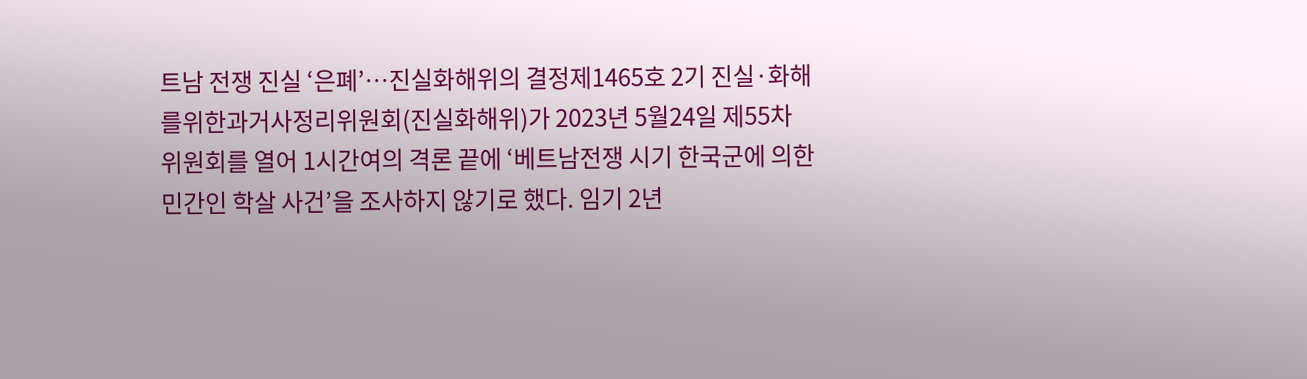트남 전쟁 진실 ‘은폐’…진실화해위의 결정제1465호 2기 진실·화해를위한과거사정리위원회(진실화해위)가 2023년 5월24일 제55차 위원회를 열어 1시간여의 격론 끝에 ‘베트남전쟁 시기 한국군에 의한 민간인 학살 사건’을 조사하지 않기로 했다. 임기 2년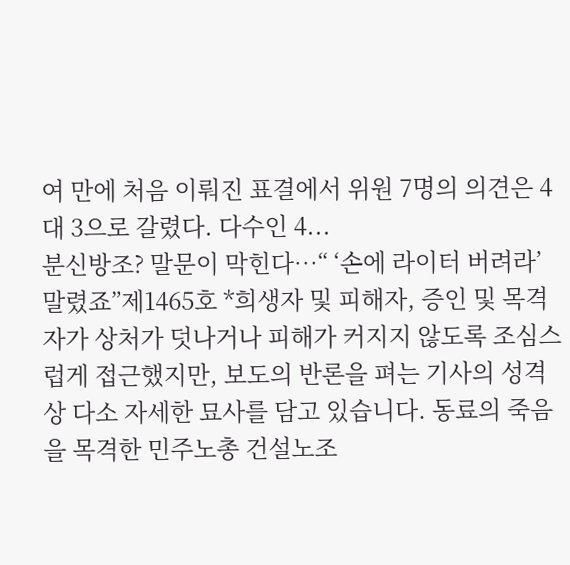여 만에 처음 이뤄진 표결에서 위원 7명의 의견은 4 대 3으로 갈렸다. 다수인 4...
분신방조? 말문이 막힌다…“ ‘손에 라이터 버려라’ 말렸죠”제1465호 *희생자 및 피해자, 증인 및 목격자가 상처가 덧나거나 피해가 커지지 않도록 조심스럽게 접근했지만, 보도의 반론을 펴는 기사의 성격상 다소 자세한 묘사를 담고 있습니다. 동료의 죽음을 목격한 민주노총 건설노조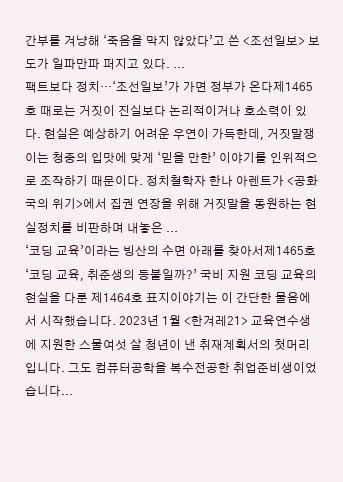간부를 겨냥해 ‘죽음을 막지 않았다’고 쓴 <조선일보> 보도가 일파만파 퍼지고 있다. ...
팩트보다 정치…‘조선일보’가 가면 정부가 온다제1465호 때로는 거짓이 진실보다 논리적이거나 호소력이 있다. 현실은 예상하기 어려운 우연이 가득한데, 거짓말쟁이는 청중의 입맛에 맞게 ‘믿을 만한’ 이야기를 인위적으로 조작하기 때문이다. 정치철학자 한나 아렌트가 <공화국의 위기>에서 집권 연장을 위해 거짓말을 동원하는 현실정치를 비판하며 내놓은 ...
‘코딩 교육’이라는 빙산의 수면 아래를 찾아서제1465호 ‘코딩 교육, 취준생의 등불일까?’ 국비 지원 코딩 교육의 현실을 다룬 제1464호 표지이야기는 이 간단한 물음에서 시작했습니다. 2023년 1월 <한겨레21> 교육연수생에 지원한 스물여섯 살 청년이 낸 취재계획서의 첫머리입니다. 그도 컴퓨터공학을 복수전공한 취업준비생이었습니다...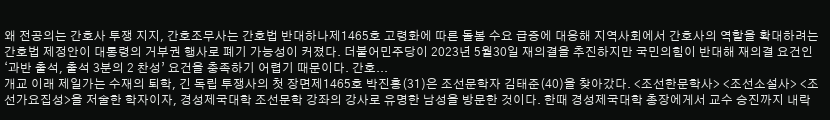왜 전공의는 간호사 투쟁 지지, 간호조무사는 간호법 반대하나제1465호 고령화에 따른 돌봄 수요 급증에 대응해 지역사회에서 간호사의 역할을 확대하려는 간호법 제정안이 대통령의 거부권 행사로 폐기 가능성이 커졌다. 더불어민주당이 2023년 5월30일 재의결을 추진하지만 국민의힘이 반대해 재의결 요건인 ‘과반 출석, 출석 3분의 2 찬성’ 요건을 충족하기 어렵기 때문이다. 간호...
개교 이래 제일가는 수재의 퇴학, 긴 독립 투쟁사의 첫 장면제1465호 박진홍(31)은 조선문학자 김태준(40)을 찾아갔다. <조선한문학사> <조선소설사> <조선가요집성>을 저술한 학자이자, 경성제국대학 조선문학 강좌의 강사로 유명한 남성을 방문한 것이다. 한때 경성제국대학 총장에게서 교수 승진까지 내락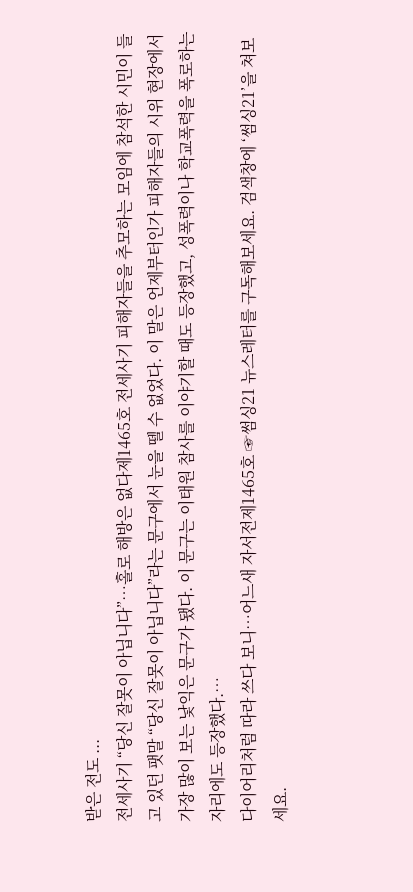받은 전도 ...
전세사기 “당신 잘못이 아닙니다”…홀로 해방은 없다제1465호 전세사기 피해자들을 추모하는 모임에 참석한 시민이 들고 있던 팻말 “당신 잘못이 아닙니다”라는 문구에서 눈을 뗄 수 없었다. 이 말은 언제부터인가 피해자들의 시위 현장에서 가장 많이 보는 낯익은 문구가 됐다. 이 문구는 이태원 참사를 이야기할 때도 등장했고, 성폭력이나 학교폭력을 폭로하는 자리에도 등장했다.…
다이어리처럼 따라 쓰다 보니…어느새 자서전제1465호 ☞썸싱21 뉴스레터를 구독해보세요. 검색창에 ‘썸싱21’을 쳐보세요.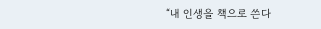“내 인생을 책으로 쓴다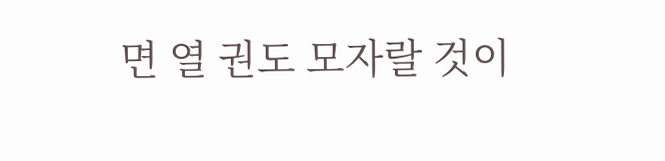면 열 권도 모자랄 것이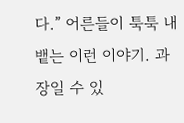다.” 어른들이 툭툭 내뱉는 이런 이야기. 과장일 수 있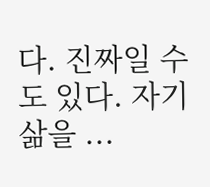다. 진짜일 수도 있다. 자기 삶을 ...